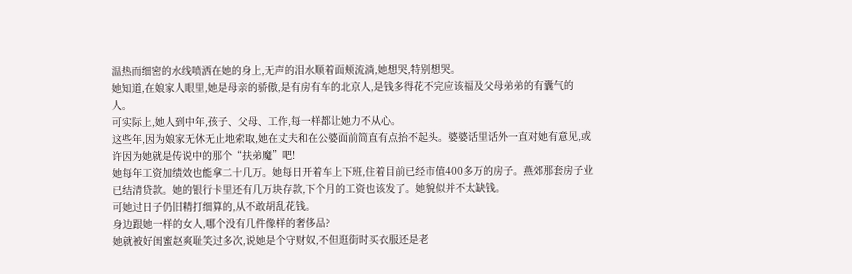温热而细密的水线喷洒在她的身上,无声的泪水顺着面颊流淌,她想哭,特别想哭。
她知道,在娘家人眼里,她是母亲的骄傲,是有房有车的北京人,是钱多得花不完应该福及父母弟弟的有囊气的人。
可实际上,她人到中年,孩子、父母、工作,每一样都让她力不从心。
这些年,因为娘家无休无止地索取,她在丈夫和在公婆面前简直有点抬不起头。婆婆话里话外一直对她有意见,或许因为她就是传说中的那个“扶弟魔”吧!
她每年工资加绩效也能拿二十几万。她每日开着车上下班,住着目前已经市值400多万的房子。燕郊那套房子业已结清贷款。她的银行卡里还有几万块存款,下个月的工资也该发了。她貌似并不太缺钱。
可她过日子仍旧精打细算的,从不敢胡乱花钱。
身边跟她一样的女人,哪个没有几件像样的奢侈品?
她就被好闺蜜赵爽耻笑过多次,说她是个守财奴,不但逛街时买衣服还是老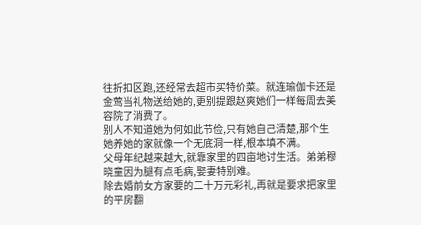往折扣区跑,还经常去超市买特价菜。就连瑜伽卡还是金莺当礼物送给她的,更别提跟赵爽她们一样每周去美容院了消费了。
别人不知道她为何如此节俭,只有她自己清楚,那个生她养她的家就像一个无底洞一样,根本填不满。
父母年纪越来越大,就靠家里的四亩地讨生活。弟弟穆晓童因为腿有点毛病,娶妻特别难。
除去婚前女方家要的二十万元彩礼,再就是要求把家里的平房翻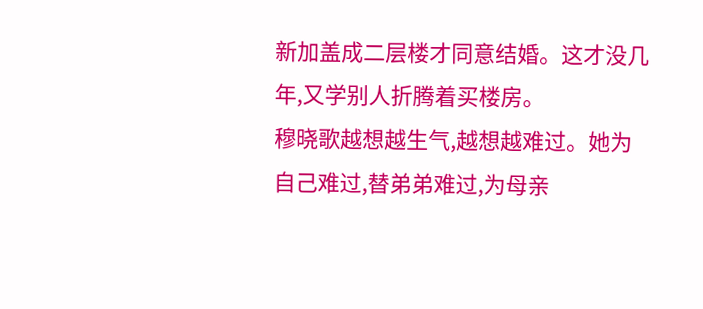新加盖成二层楼才同意结婚。这才没几年,又学别人折腾着买楼房。
穆晓歌越想越生气,越想越难过。她为自己难过,替弟弟难过,为母亲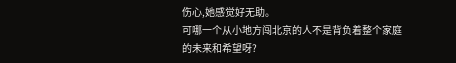伤心,她感觉好无助。
可哪一个从小地方闯北京的人不是背负着整个家庭的未来和希望呀?